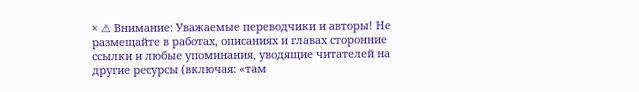× ⚠ Внимание: Уважаемые переводчики и авторы! Не размещайте в работах, описаниях и главах сторонние ссылки и любые упоминания, уводящие читателей на другие ресурсы (включая: «там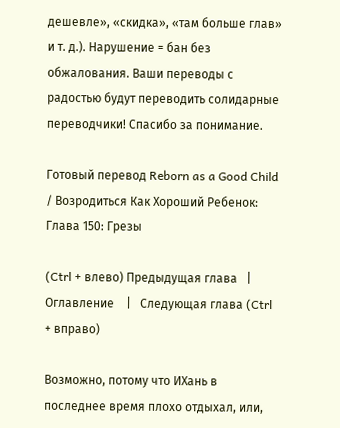дешевле», «скидка», «там больше глав» и т. д.). Нарушение = бан без обжалования. Ваши переводы с радостью будут переводить солидарные переводчики! Спасибо за понимание.

Готовый перевод Reborn as a Good Child / Возродиться Как Хороший Ребенок: Глава 150: Грезы

(Ctrl + влево) Предыдущая глава   |    Оглавление    |   Следующая глава (Ctrl + вправо)

Возможно, потому что ИХань в последнее время плохо отдыхал, или,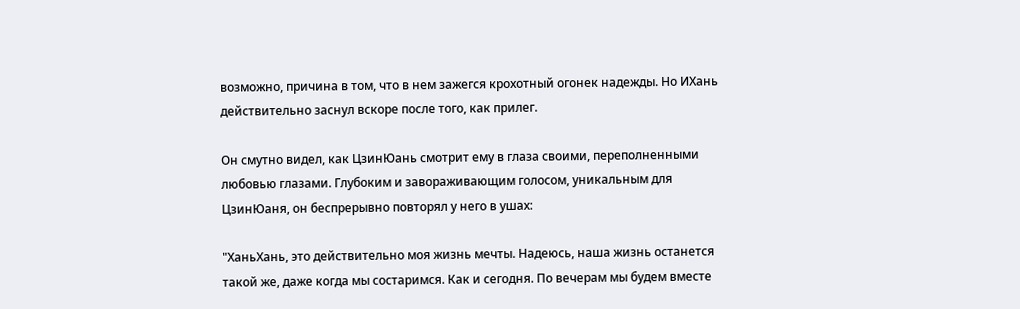возможно, причина в том, что в нем зажегся крохотный огонек надежды. Но ИХань действительно заснул вскоре после того, как прилег.

Он смутно видел, как ЦзинЮань смотрит ему в глаза своими, переполненными любовью глазами. Глубоким и завораживающим голосом, уникальным для ЦзинЮаня, он беспрерывно повторял у него в ушах:

"ХаньХань, это действительно моя жизнь мечты. Надеюсь, наша жизнь останется такой же, даже когда мы состаримся. Как и сегодня. По вечерам мы будем вместе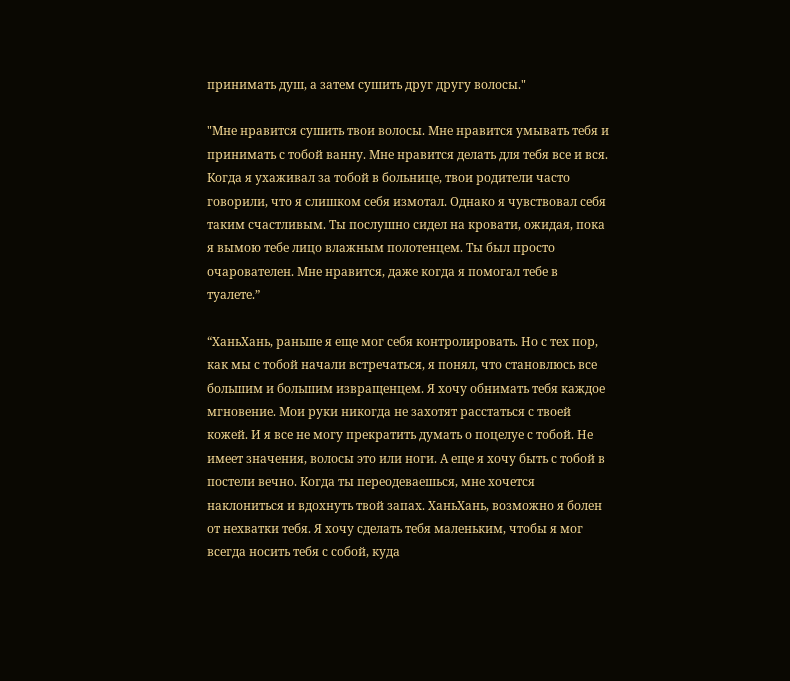принимать душ, а затем сушить друг другу волосы."

"Мне нравится сушить твои волосы. Мне нравится умывать тебя и принимать с тобой ванну. Мне нравится делать для тебя все и вся. Когда я ухаживал за тобой в больнице, твои родители часто говорили, что я слишком себя измотал. Однако я чувствовал себя таким счастливым. Ты послушно сидел на кровати, ожидая, пока я вымою тебе лицо влажным полотенцем. Ты был просто очарователен. Мне нравится, даже когда я помогал тебе в туалете.”

“ХаньХань, раньше я еще мог себя контролировать. Но с тех пор, как мы с тобой начали встречаться, я понял, что становлюсь все большим и большим извращенцем. Я хочу обнимать тебя каждое мгновение. Мои руки никогда не захотят расстаться с твоей кожей. И я все не могу прекратить думать о поцелуе с тобой. Не имеет значения, волосы это или ноги. А еще я хочу быть с тобой в постели вечно. Когда ты переодеваешься, мне хочется наклониться и вдохнуть твой запах. ХаньХань, возможно я болен от нехватки тебя. Я хочу сделать тебя маленьким, чтобы я мог всегда носить тебя с собой, куда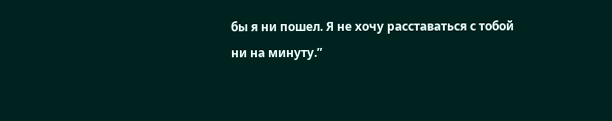бы я ни пошел. Я не хочу расставаться с тобой ни на минуту.”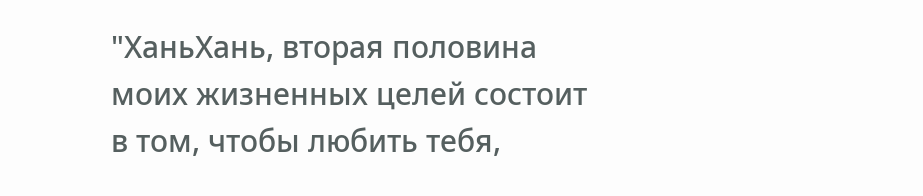"ХаньХань, вторая половина моих жизненных целей состоит в том, чтобы любить тебя,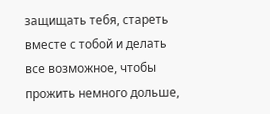защищать тебя, стареть вместе с тобой и делать все возможное, чтобы прожить немного дольше,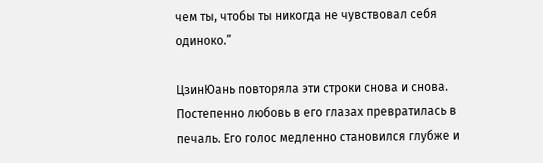чем ты, чтобы ты никогда не чувствовал себя одиноко.”

ЦзинЮань повторяла эти строки снова и снова. Постепенно любовь в его глазах превратилась в печаль. Его голос медленно становился глубже и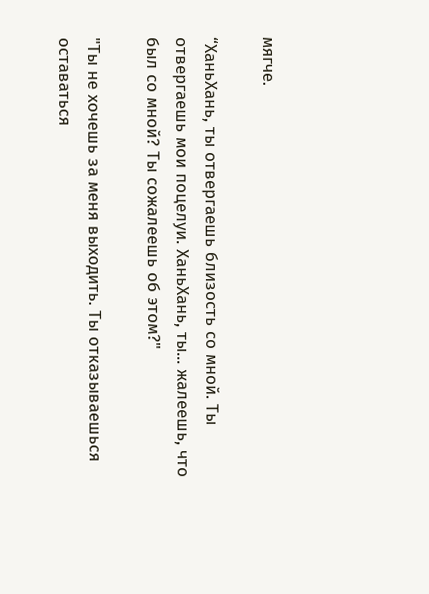мягче.

“ХаньХань, ты отвергаешь близость со мной. Ты отвергаешь мои поцелуи. ХаньХань, ты... жалеешь, что был со мной? Ты сожалеешь об этом?"

"Ты не хочешь за меня выходить. Ты отказываешься оставаться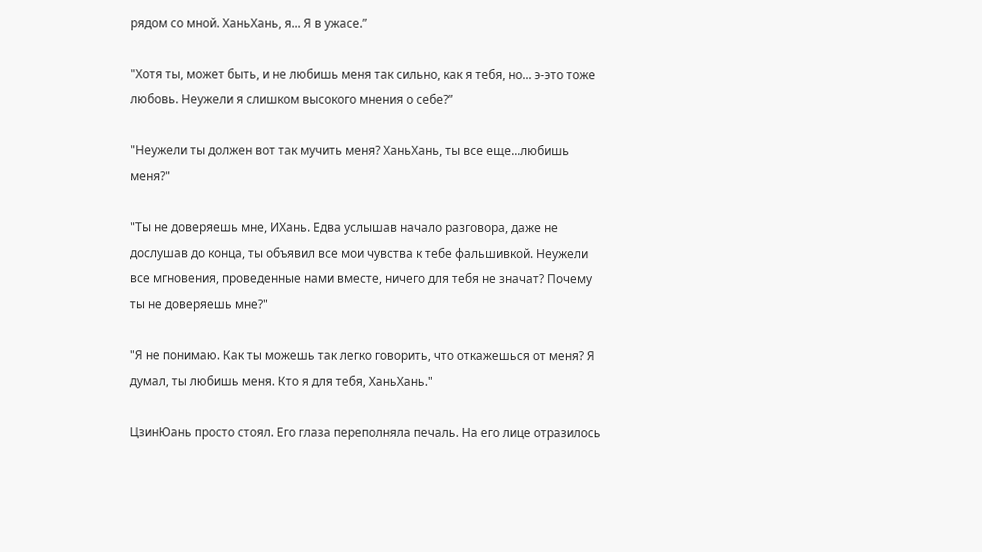рядом со мной. ХаньХань, я... Я в ужасе.”

"Хотя ты, может быть, и не любишь меня так сильно, как я тебя, но... э-это тоже любовь. Неужели я слишком высокого мнения о себе?”

"Неужели ты должен вот так мучить меня? ХаньХань, ты все еще...любишь меня?"

"Ты не доверяешь мне, ИХань. Едва услышав начало разговора, даже не дослушав до конца, ты объявил все мои чувства к тебе фальшивкой. Неужели все мгновения, проведенные нами вместе, ничего для тебя не значат? Почему ты не доверяешь мне?"

"Я не понимаю. Как ты можешь так легко говорить, что откажешься от меня? Я думал, ты любишь меня. Кто я для тебя, ХаньХань."

ЦзинЮань просто стоял. Его глаза переполняла печаль. На его лице отразилось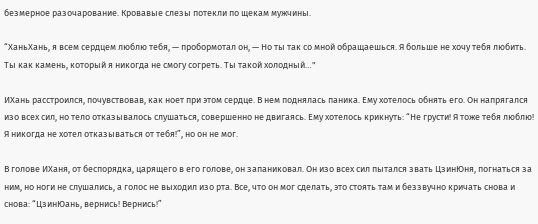безмерное разочарование. Кровавые слезы потекли по щекам мужчины.

“ХаньХань, я всем сердцем люблю тебя, — пробормотал он, — Но ты так со мной обращаешься. Я больше не хочу тебя любить. Ты как камень, который я никогда не смогу согреть. Ты такой холодный…"

ИХань расстроился, почувствовав, как ноет при этом сердце. В нем поднялась паника. Ему хотелось обнять его. Он напрягался изо всех сил, но тело отказывалось слушаться, совершенно не двигаясь. Ему хотелось крикнуть: “Не грусти! Я тоже тебя люблю! Я никогда не хотел отказываться от тебя!”, но он не мог.

В голове ИХаня, от беспорядка, царящего в его голове, он запаниковал. Он изо всех сил пытался звать ЦзинЮня, погнаться за ним, но ноги не слушались, а голос не выходил изо рта. Все, что он мог сделать, это стоять там и беззвучно кричать снова и снова: “ЦзинЮань, вернись! Вернись!”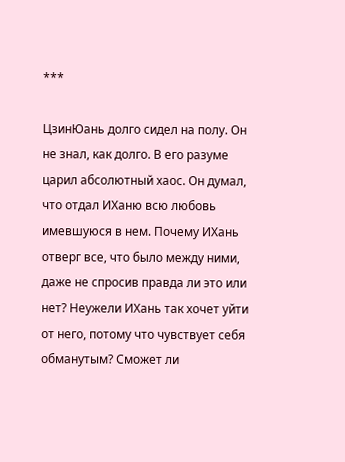***

ЦзинЮань долго сидел на полу. Он не знал, как долго. В его разуме царил абсолютный хаос. Он думал, что отдал ИХаню всю любовь имевшуюся в нем. Почему ИХань отверг все, что было между ними, даже не спросив правда ли это или нет? Неужели ИХань так хочет уйти от него, потому что чувствует себя обманутым? Сможет ли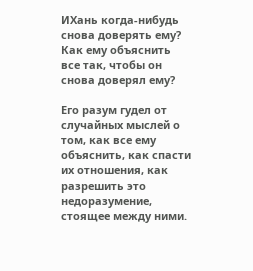ИХань когда-нибудь снова доверять ему? Как ему объяснить все так, чтобы он снова доверял ему?

Его разум гудел от случайных мыслей о том, как все ему объяснить, как спасти их отношения, как разрешить это недоразумение, стоящее между ними.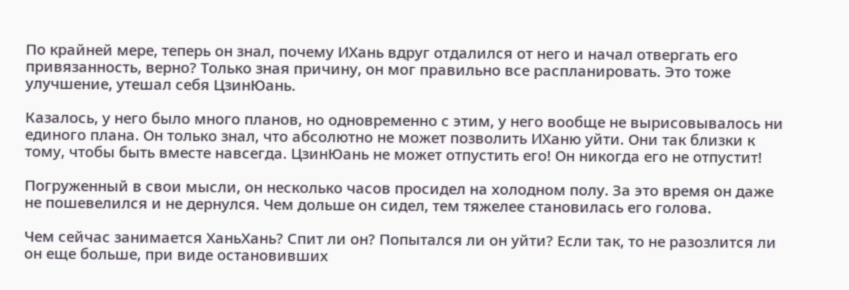По крайней мере, теперь он знал, почему ИХань вдруг отдалился от него и начал отвергать его привязанность, верно? Только зная причину, он мог правильно все распланировать. Это тоже улучшение, утешал себя ЦзинЮань.

Казалось, у него было много планов, но одновременно с этим, у него вообще не вырисовывалось ни единого плана. Он только знал, что абсолютно не может позволить ИХаню уйти. Они так близки к тому, чтобы быть вместе навсегда. ЦзинЮань не может отпустить его! Он никогда его не отпустит!

Погруженный в свои мысли, он несколько часов просидел на холодном полу. За это время он даже не пошевелился и не дернулся. Чем дольше он сидел, тем тяжелее становилась его голова.

Чем сейчас занимается ХаньХань? Спит ли он? Попытался ли он уйти? Если так, то не разозлится ли он еще больше, при виде остановивших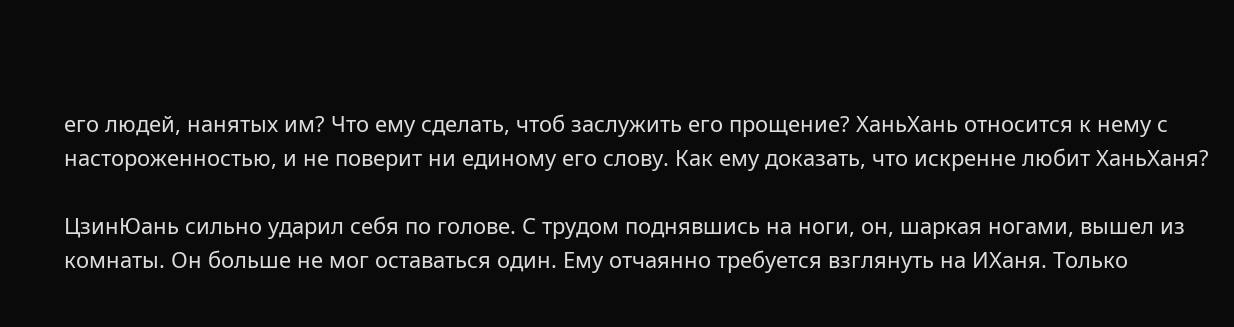его людей, нанятых им? Что ему сделать, чтоб заслужить его прощение? ХаньХань относится к нему с настороженностью, и не поверит ни единому его слову. Как ему доказать, что искренне любит ХаньХаня?

ЦзинЮань сильно ударил себя по голове. С трудом поднявшись на ноги, он, шаркая ногами, вышел из комнаты. Он больше не мог оставаться один. Ему отчаянно требуется взглянуть на ИХаня. Только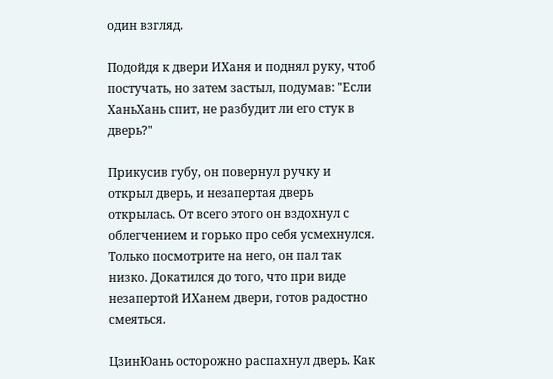один взгляд.

Подойдя к двери ИХаня и поднял руку, чтоб постучать, но затем застыл, подумав: "Если ХаньХань спит, не разбудит ли его стук в дверь?"

Прикусив губу, он повернул ручку и открыл дверь, и незапертая дверь открылась. От всего этого он вздохнул с облегчением и горько про себя усмехнулся. Только посмотрите на него, он пал так низко. Докатился до того, что при виде незапертой ИХанем двери, готов радостно смеяться.

ЦзинЮань осторожно распахнул дверь. Как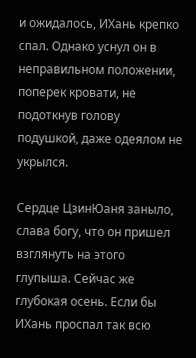и ожидалось, ИХань крепко спал. Однако уснул он в неправильном положении, поперек кровати, не подоткнув голову подушкой, даже одеялом не укрылся.

Сердце ЦзинЮаня заныло, слава богу, что он пришел взглянуть на этого глупыша. Сейчас же глубокая осень. Если бы ИХань проспал так всю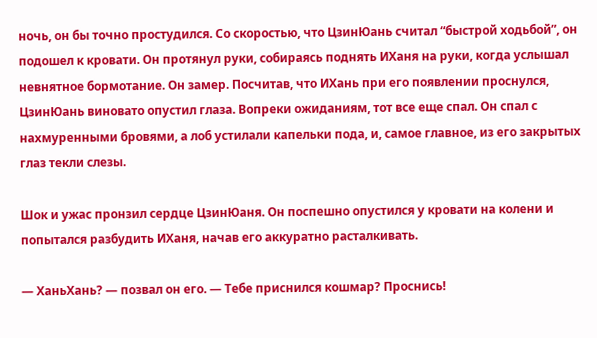ночь, он бы точно простудился. Со скоростью, что ЦзинЮань считал “быстрой ходьбой”, он подошел к кровати. Он протянул руки, собираясь поднять ИХаня на руки, когда услышал невнятное бормотание. Он замер. Посчитав, что ИХань при его появлении проснулся, ЦзинЮань виновато опустил глаза. Вопреки ожиданиям, тот все еще спал. Он спал с нахмуренными бровями, а лоб устилали капельки пода, и, самое главное, из его закрытых глаз текли слезы.

Шок и ужас пронзил сердце ЦзинЮаня. Он поспешно опустился у кровати на колени и попытался разбудить ИХаня, начав его аккуратно расталкивать.

— ХаньХань? — позвал он его. — Тебе приснился кошмар? Проснись!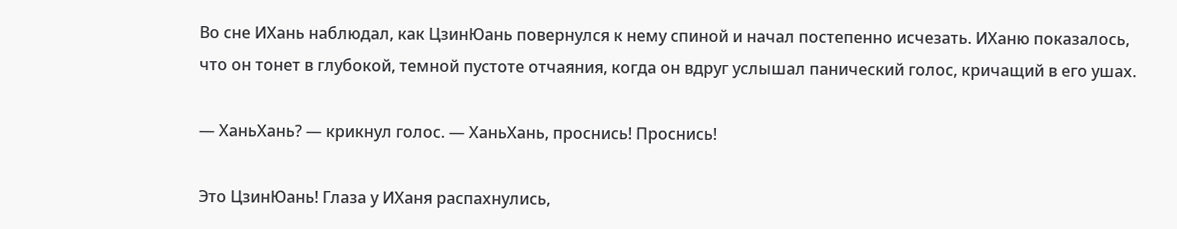Во сне ИХань наблюдал, как ЦзинЮань повернулся к нему спиной и начал постепенно исчезать. ИХаню показалось, что он тонет в глубокой, темной пустоте отчаяния, когда он вдруг услышал панический голос, кричащий в его ушах.

— ХаньХань? — крикнул голос. — ХаньХань, проснись! Проснись!

Это ЦзинЮань! Глаза у ИХаня распахнулись,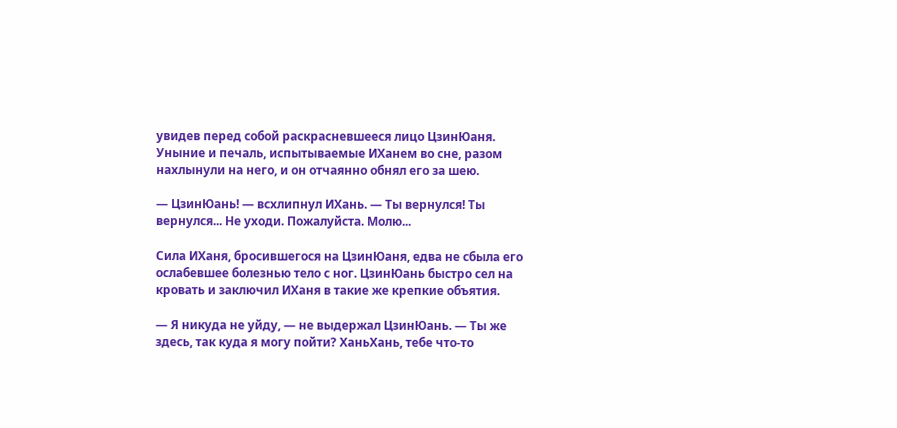увидев перед собой раскрасневшееся лицо ЦзинЮаня. Уныние и печаль, испытываемые ИХанем во сне, разом нахлынули на него, и он отчаянно обнял его за шею.

— ЦзинЮань! — всхлипнул ИХань. — Ты вернулся! Ты вернулся... Не уходи. Пожалуйста. Молю...

Сила ИХаня, бросившегося на ЦзинЮаня, едва не сбыла его ослабевшее болезнью тело с ног. ЦзинЮань быстро сел на кровать и заключил ИХаня в такие же крепкие объятия.

— Я никуда не уйду, — не выдержал ЦзинЮань. — Ты же здесь, так куда я могу пойти? ХаньХань, тебе что-то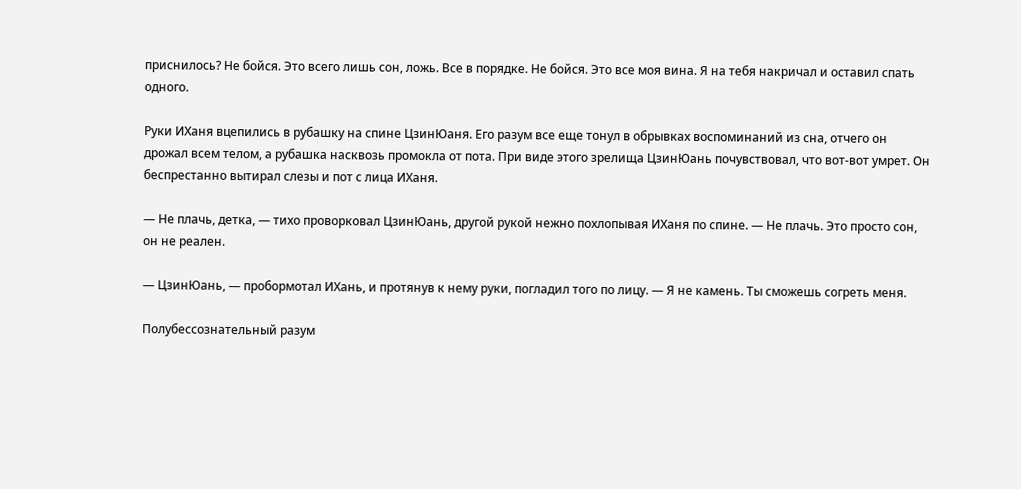приснилось? Не бойся. Это всего лишь сон, ложь. Все в порядке. Не бойся. Это все моя вина. Я на тебя накричал и оставил спать одного.

Руки ИХаня вцепились в рубашку на спине ЦзинЮаня. Его разум все еще тонул в обрывках воспоминаний из сна, отчего он дрожал всем телом, а рубашка насквозь промокла от пота. При виде этого зрелища ЦзинЮань почувствовал, что вот-вот умрет. Он беспрестанно вытирал слезы и пот с лица ИХаня.

— Не плачь, детка, — тихо проворковал ЦзинЮань, другой рукой нежно похлопывая ИХаня по спине. — Не плачь. Это просто сон, он не реален.

— ЦзинЮань, — пробормотал ИХань, и протянув к нему руки, погладил того по лицу. — Я не камень. Ты сможешь согреть меня.

Полубессознательный разум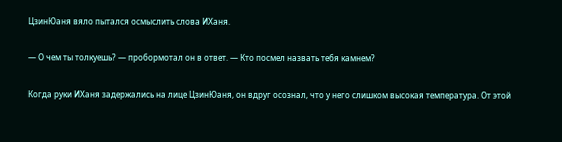ЦзинЮаня вяло пытался осмыслить слова ИХаня.

— О чем ты толкуешь? — пробормотал он в ответ. — Кто посмел назвать тебя камнем?

Когда руки ИХаня задержались на лице ЦзинЮаня, он вдруг осознал, что у него слишком высокая температура. От этой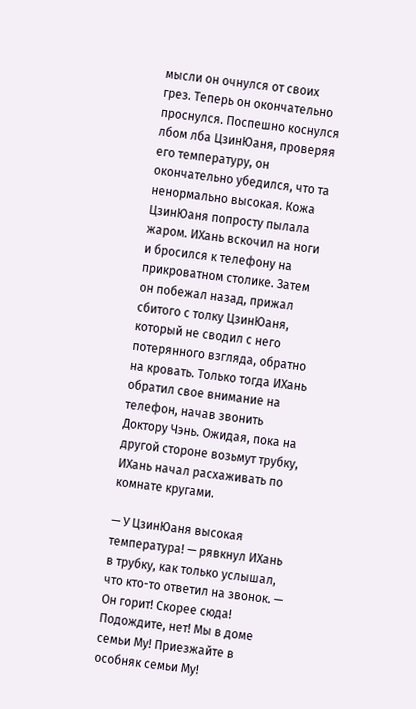мысли он очнулся от своих грез. Теперь он окончательно проснулся. Поспешно коснулся лбом лба ЦзинЮаня, проверяя его температуру, он окончательно убедился, что та ненормально высокая. Кожа ЦзинЮаня попросту пылала жаром. ИХань вскочил на ноги и бросился к телефону на прикроватном столике. Затем он побежал назад, прижал сбитого с толку ЦзинЮаня, который не сводил с него потерянного взгляда, обратно на кровать. Только тогда ИХань обратил свое внимание на телефон, начав звонить Доктору Чэнь. Ожидая, пока на другой стороне возьмут трубку, ИХань начал расхаживать по комнате кругами.

— У ЦзинЮаня высокая температура! — рявкнул ИХань в трубку, как только услышал, что кто-то ответил на звонок. — Он горит! Скорее сюда! Подождите, нет! Мы в доме семьи Му! Приезжайте в особняк семьи Му!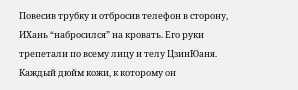Повесив трубку и отбросив телефон в сторону, ИХань “набросился” на кровать. Его руки трепетали по всему лицу и телу ЦзинЮаня. Каждый дюйм кожи, к которому он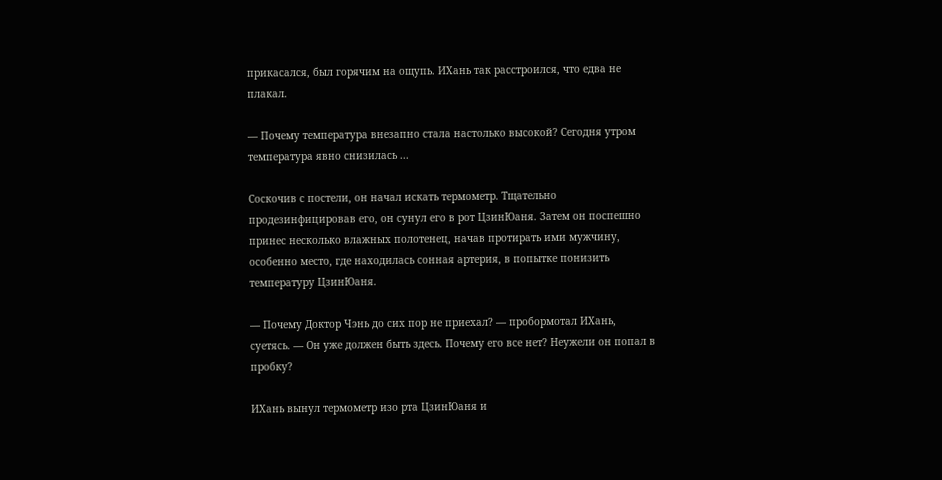прикасался, был горячим на ощупь. ИХань так расстроился, что едва не плакал.

— Почему температура внезапно стала настолько высокой? Сегодня утром температура явно снизилась ...

Соскочив с постели, он начал искать термометр. Тщательно продезинфицировав его, он сунул его в рот ЦзинЮаня. Затем он поспешно принес несколько влажных полотенец, начав протирать ими мужчину, особенно место, где находилась сонная артерия, в попытке понизить температуру ЦзинЮаня.

— Почему Доктор Чэнь до сих пор не приехал? — пробормотал ИХань, суетясь. — Он уже должен быть здесь. Почему его все нет? Неужели он попал в пробку?

ИХань вынул термометр изо рта ЦзинЮаня и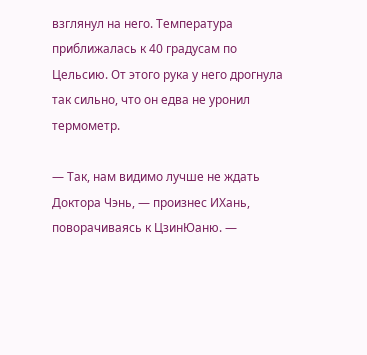взглянул на него. Температура приближалась к 40 градусам по Цельсию. От этого рука у него дрогнула так сильно, что он едва не уронил термометр.

— Так, нам видимо лучше не ждать Доктора Чэнь, — произнес ИХань, поворачиваясь к ЦзинЮаню. —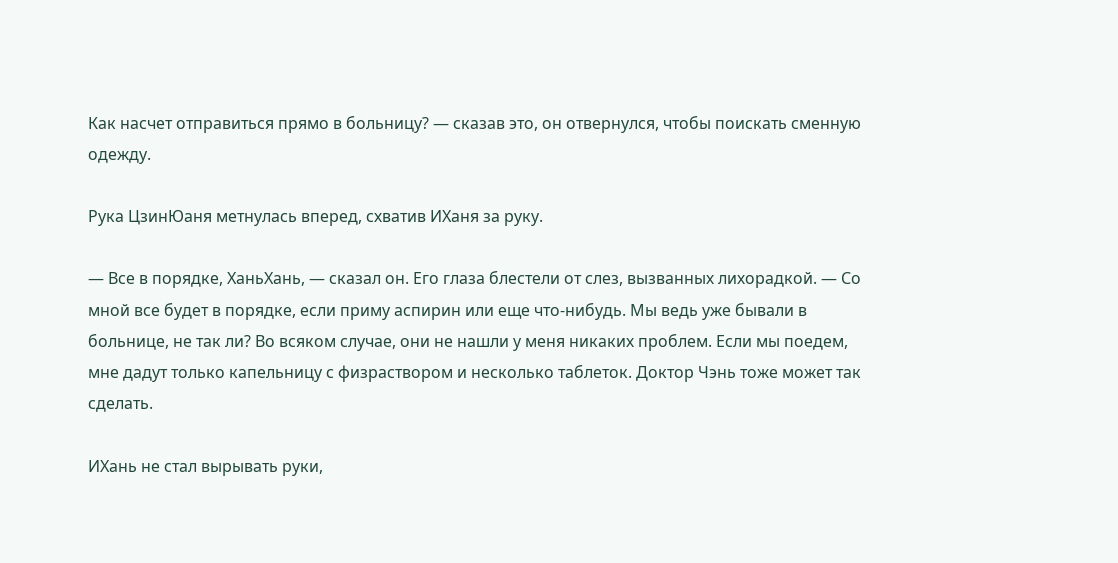Как насчет отправиться прямо в больницу? — сказав это, он отвернулся, чтобы поискать сменную одежду.

Рука ЦзинЮаня метнулась вперед, схватив ИХаня за руку.

— Все в порядке, ХаньХань, — сказал он. Его глаза блестели от слез, вызванных лихорадкой. — Со мной все будет в порядке, если приму аспирин или еще что-нибудь. Мы ведь уже бывали в больнице, не так ли? Во всяком случае, они не нашли у меня никаких проблем. Если мы поедем, мне дадут только капельницу с физраствором и несколько таблеток. Доктор Чэнь тоже может так сделать.

ИХань не стал вырывать руки,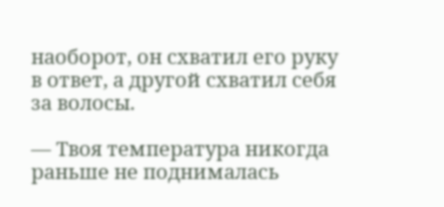наоборот, он схватил его руку в ответ, а другой схватил себя за волосы.

— Твоя температура никогда раньше не поднималась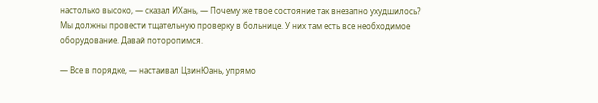настолько высоко, — сказал ИХань, — Почему же твое состояние так внезапно ухудшилось? Мы должны провести тщательную проверку в больнице. У них там есть все необходимое оборудование. Давай поторопимся.

— Все в порядке, — настаивал ЦзинЮань, упрямо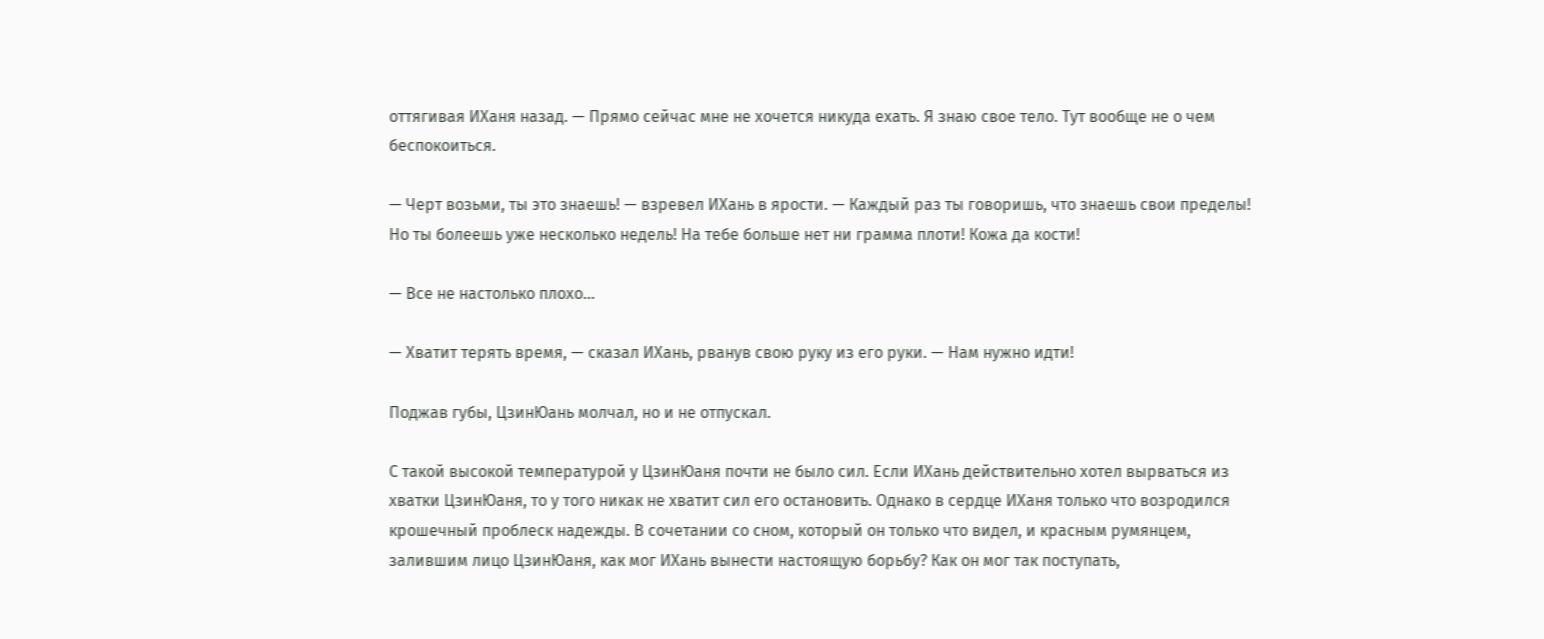оттягивая ИХаня назад. — Прямо сейчас мне не хочется никуда ехать. Я знаю свое тело. Тут вообще не о чем беспокоиться.

— Черт возьми, ты это знаешь! — взревел ИХань в ярости. — Каждый раз ты говоришь, что знаешь свои пределы! Но ты болеешь уже несколько недель! На тебе больше нет ни грамма плоти! Кожа да кости!

— Все не настолько плохо...

— Хватит терять время, — сказал ИХань, рванув свою руку из его руки. — Нам нужно идти!

Поджав губы, ЦзинЮань молчал, но и не отпускал.

С такой высокой температурой у ЦзинЮаня почти не было сил. Если ИХань действительно хотел вырваться из хватки ЦзинЮаня, то у того никак не хватит сил его остановить. Однако в сердце ИХаня только что возродился крошечный проблеск надежды. В сочетании со сном, который он только что видел, и красным румянцем, залившим лицо ЦзинЮаня, как мог ИХань вынести настоящую борьбу? Как он мог так поступать,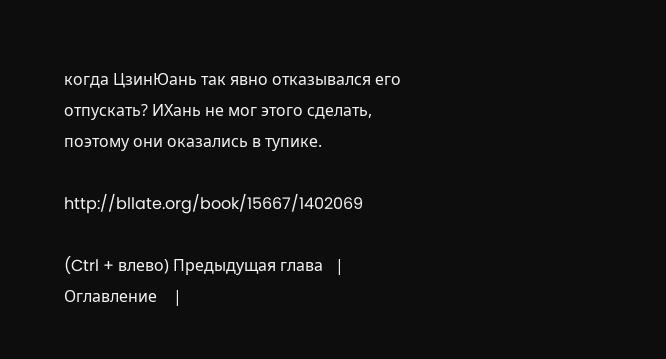когда ЦзинЮань так явно отказывался его отпускать? ИХань не мог этого сделать, поэтому они оказались в тупике.

http://bllate.org/book/15667/1402069

(Ctrl + влево) Предыдущая глава   |    Оглавление    |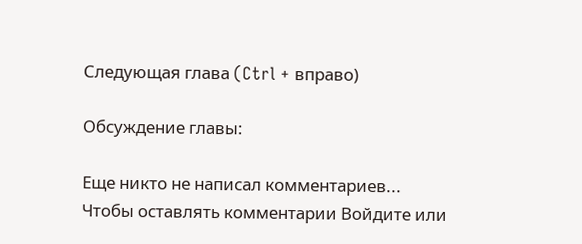Следующая глава (Ctrl + вправо)

Обсуждение главы:

Еще никто не написал комментариев...
Чтобы оставлять комментарии Войдите или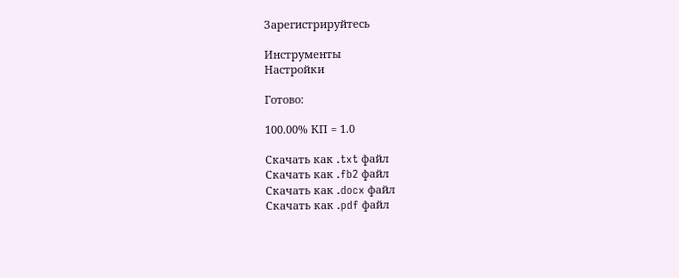Зарегистрируйтесь

Инструменты
Настройки

Готово:

100.00% КП = 1.0

Скачать как .txt файл
Скачать как .fb2 файл
Скачать как .docx файл
Скачать как .pdf файл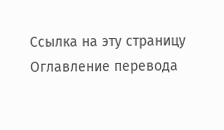Ссылка на эту страницу
Оглавление перевода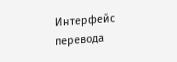Интерфейс перевода